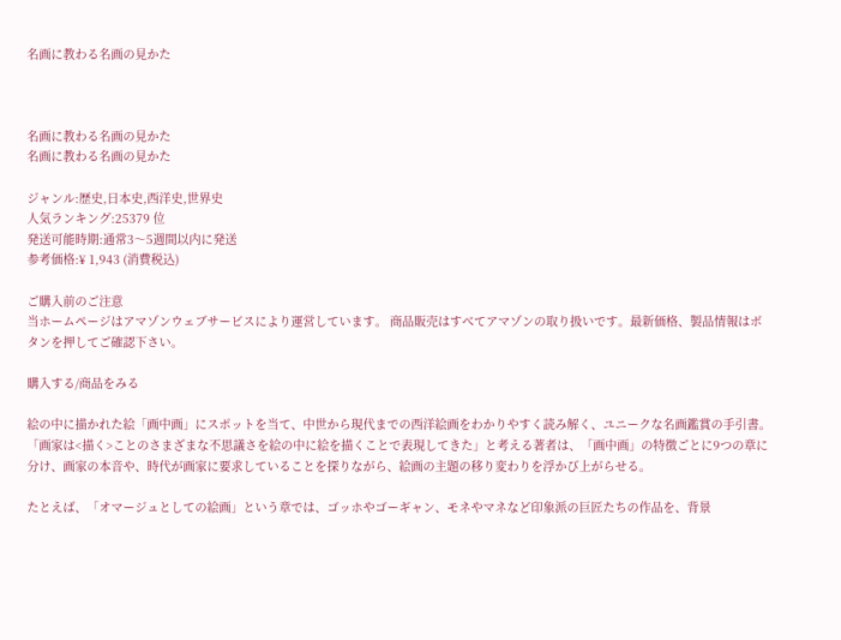名画に教わる名画の見かた



名画に教わる名画の見かた
名画に教わる名画の見かた

ジャンル:歴史,日本史,西洋史,世界史
人気ランキング:25379 位
発送可能時期:通常3〜5週間以内に発送
参考価格:¥ 1,943 (消費税込)

ご購入前のご注意
当ホームページはアマゾンウェブサービスにより運営しています。 商品販売はすべてアマゾンの取り扱いです。最新価格、製品情報はボタンを押してご確認下さい。

購入する/商品をみる

絵の中に描かれた絵「画中画」にスポットを当て、中世から現代までの西洋絵画をわかりやすく読み解く、ユニークな名画鑑賞の手引書。「画家は<描く>ことのさまざまな不思議さを絵の中に絵を描くことで表現してきた」と考える著者は、「画中画」の特徴ごとに9つの章に分け、画家の本音や、時代が画家に要求していることを探りながら、絵画の主題の移り変わりを浮かび上がらせる。

たとえば、「オマージュとしての絵画」という章では、ゴッホやゴーギャン、モネやマネなど印象派の巨匠たちの作品を、背景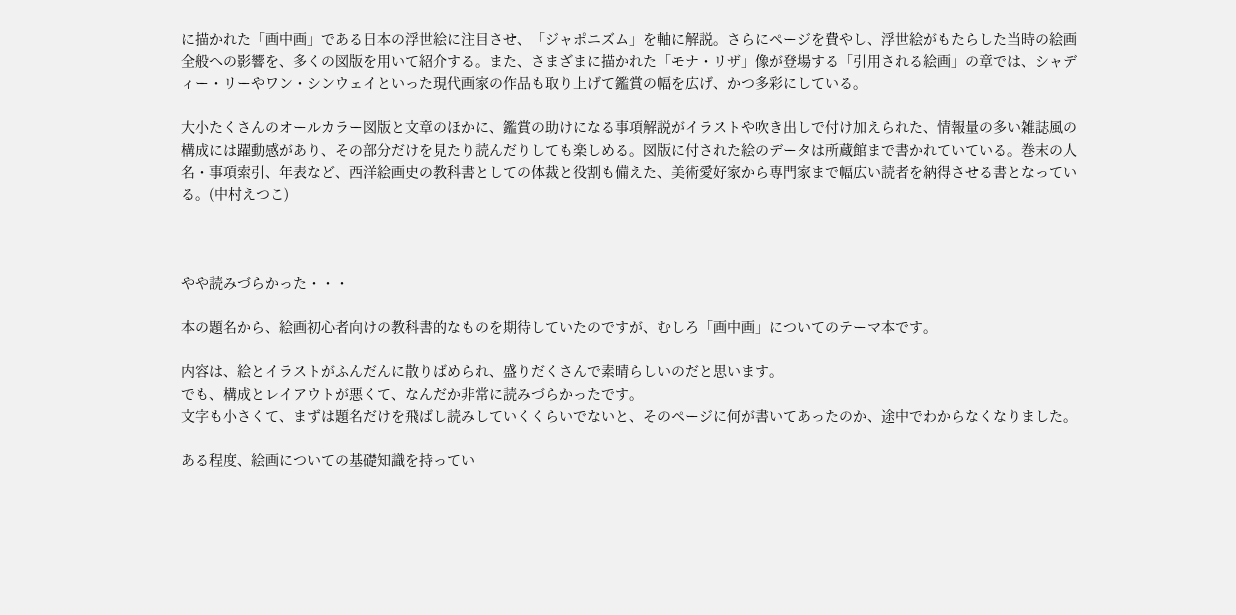に描かれた「画中画」である日本の浮世絵に注目させ、「ジャポニズム」を軸に解説。さらにページを費やし、浮世絵がもたらした当時の絵画全般への影響を、多くの図版を用いて紹介する。また、さまざまに描かれた「モナ・リザ」像が登場する「引用される絵画」の章では、シャディー・リーやワン・シンウェイといった現代画家の作品も取り上げて鑑賞の幅を広げ、かつ多彩にしている。

大小たくさんのオールカラー図版と文章のほかに、鑑賞の助けになる事項解説がイラストや吹き出しで付け加えられた、情報量の多い雑誌風の構成には躍動感があり、その部分だけを見たり読んだりしても楽しめる。図版に付された絵のデータは所蔵館まで書かれていている。巻末の人名・事項索引、年表など、西洋絵画史の教科書としての体裁と役割も備えた、美術愛好家から専門家まで幅広い読者を納得させる書となっている。(中村えつこ)



やや読みづらかった・・・

本の題名から、絵画初心者向けの教科書的なものを期待していたのですが、むしろ「画中画」についてのテーマ本です。

内容は、絵とイラストがふんだんに散りばめられ、盛りだくさんで素晴らしいのだと思います。
でも、構成とレイアウトが悪くて、なんだか非常に読みづらかったです。
文字も小さくて、まずは題名だけを飛ばし読みしていくくらいでないと、そのページに何が書いてあったのか、途中でわからなくなりました。

ある程度、絵画についての基礎知識を持ってい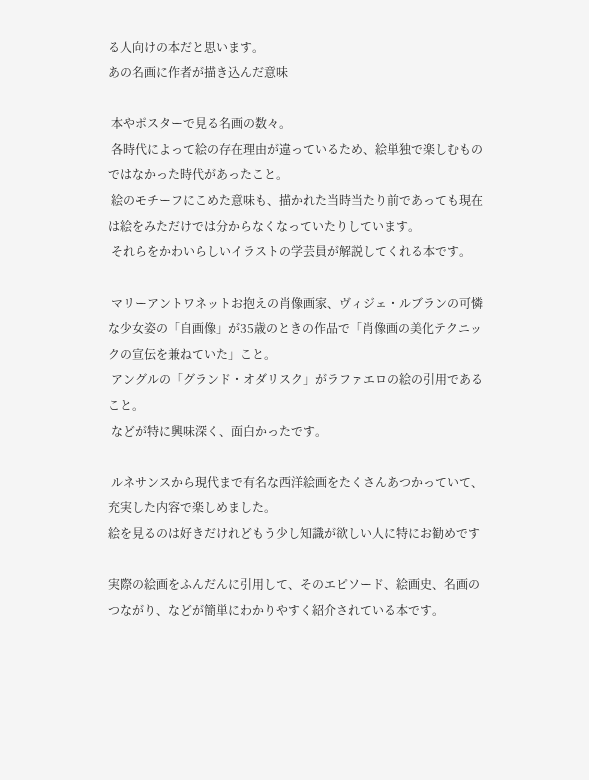る人向けの本だと思います。
あの名画に作者が描き込んだ意味

 本やポスターで見る名画の数々。
 各時代によって絵の存在理由が違っているため、絵単独で楽しむものではなかった時代があったこと。
 絵のモチーフにこめた意味も、描かれた当時当たり前であっても現在は絵をみただけでは分からなくなっていたりしています。
 それらをかわいらしいイラストの学芸員が解説してくれる本です。

 マリーアントワネットお抱えの肖像画家、ヴィジェ・ルブランの可憐な少女姿の「自画像」が35歳のときの作品で「肖像画の美化テクニックの宣伝を兼ねていた」こと。
 アングルの「グランド・オダリスク」がラファエロの絵の引用であること。
 などが特に興味深く、面白かったです。

 ルネサンスから現代まで有名な西洋絵画をたくさんあつかっていて、充実した内容で楽しめました。
絵を見るのは好きだけれどもう少し知識が欲しい人に特にお勧めです

実際の絵画をふんだんに引用して、そのエピソード、絵画史、名画のつながり、などが簡単にわかりやすく紹介されている本です。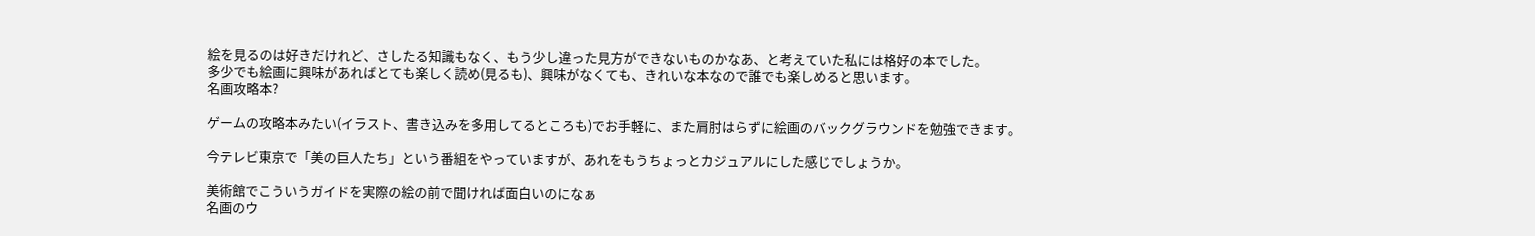絵を見るのは好きだけれど、さしたる知識もなく、もう少し違った見方ができないものかなあ、と考えていた私には格好の本でした。
多少でも絵画に興味があればとても楽しく読め(見るも)、興味がなくても、きれいな本なので誰でも楽しめると思います。
名画攻略本?

ゲームの攻略本みたい(イラスト、書き込みを多用してるところも)でお手軽に、また肩肘はらずに絵画のバックグラウンドを勉強できます。

今テレビ東京で「美の巨人たち」という番組をやっていますが、あれをもうちょっとカジュアルにした感じでしょうか。

美術館でこういうガイドを実際の絵の前で聞ければ面白いのになぁ
名画のウ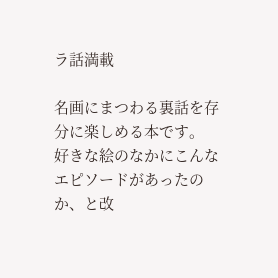ラ話満載

名画にまつわる裏話を存分に楽しめる本です。
好きな絵のなかにこんなエピソードがあったのか、と改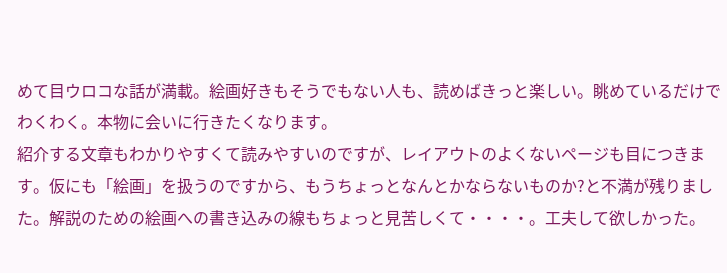めて目ウロコな話が満載。絵画好きもそうでもない人も、読めばきっと楽しい。眺めているだけでわくわく。本物に会いに行きたくなります。
紹介する文章もわかりやすくて読みやすいのですが、レイアウトのよくないページも目につきます。仮にも「絵画」を扱うのですから、もうちょっとなんとかならないものか?と不満が残りました。解説のための絵画への書き込みの線もちょっと見苦しくて・・・・。工夫して欲しかった。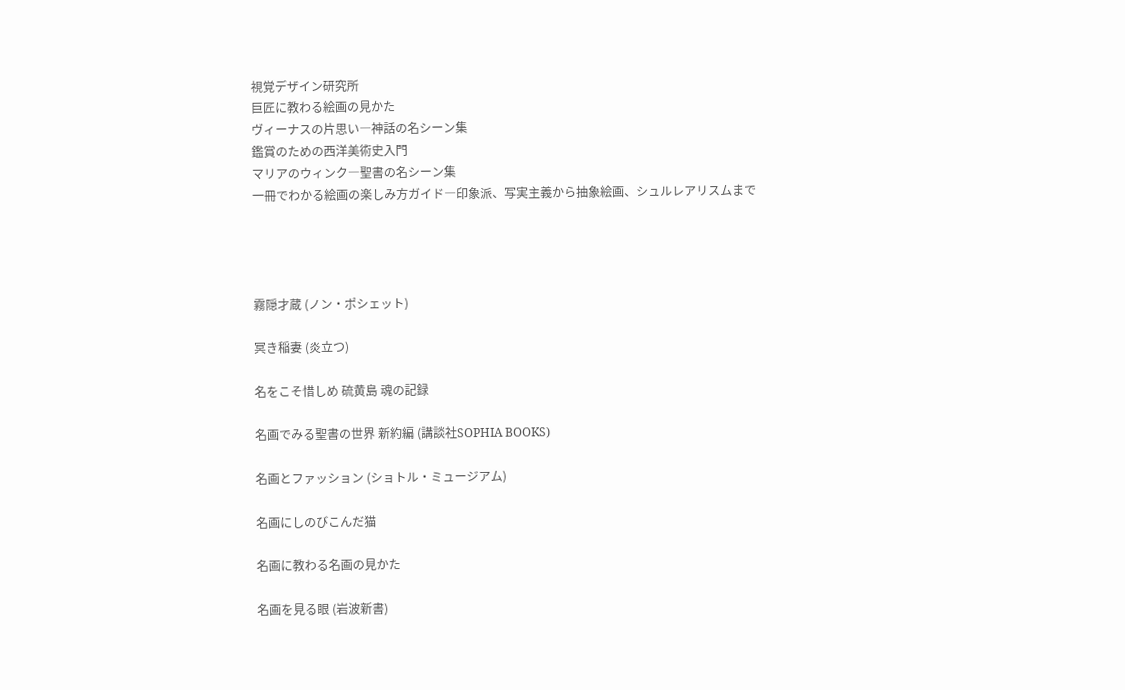視覚デザイン研究所
巨匠に教わる絵画の見かた
ヴィーナスの片思い―神話の名シーン集
鑑賞のための西洋美術史入門
マリアのウィンク―聖書の名シーン集
一冊でわかる絵画の楽しみ方ガイド―印象派、写実主義から抽象絵画、シュルレアリスムまで




霧隠才蔵 (ノン・ポシェット)

冥き稲妻 (炎立つ)

名をこそ惜しめ 硫黄島 魂の記録

名画でみる聖書の世界 新約編 (講談社SOPHIA BOOKS)

名画とファッション (ショトル・ミュージアム)

名画にしのびこんだ猫

名画に教わる名画の見かた

名画を見る眼 (岩波新書)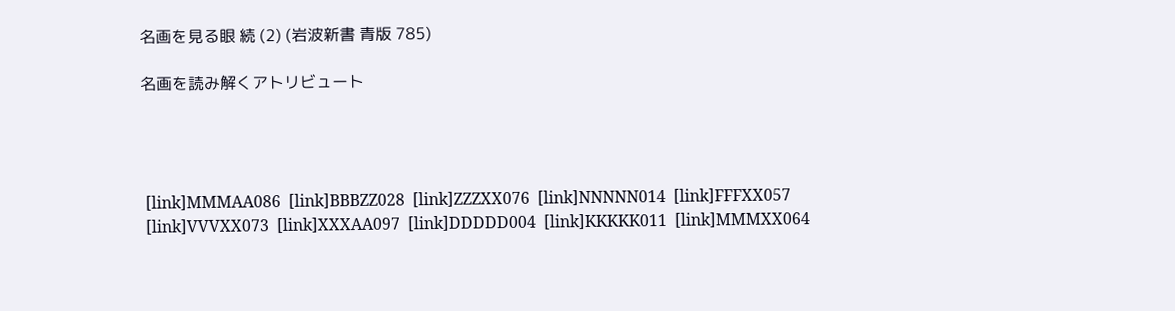名画を見る眼 続 (2) (岩波新書 青版 785)

名画を読み解くアトリビュート




 [link]MMMAA086  [link]BBBZZ028  [link]ZZZXX076  [link]NNNNN014  [link]FFFXX057
 [link]VVVXX073  [link]XXXAA097  [link]DDDDD004  [link]KKKKK011  [link]MMMXX064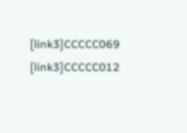[link3]CCCCC069  [link3]CCCCC012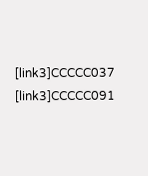[link3]CCCCC037  [link3]CCCCC091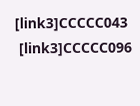[link3]CCCCC043
 [link3]CCCCC096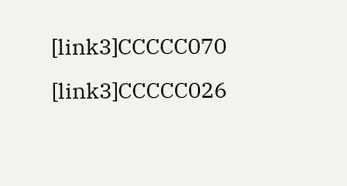[link3]CCCCC070  [link3]CCCCC026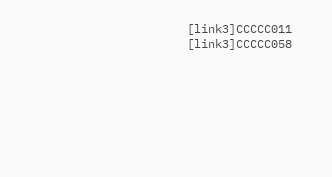[link3]CCCCC011  [link3]CCCCC058